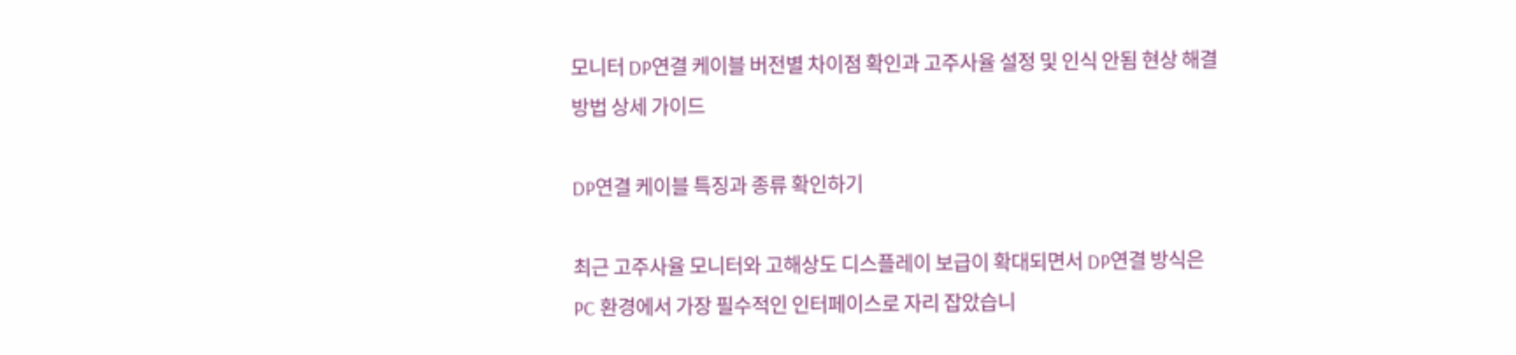모니터 DP연결 케이블 버전별 차이점 확인과 고주사율 설정 및 인식 안됨 현상 해결 방법 상세 가이드

DP연결 케이블 특징과 종류 확인하기

최근 고주사율 모니터와 고해상도 디스플레이 보급이 확대되면서 DP연결 방식은 PC 환경에서 가장 필수적인 인터페이스로 자리 잡았습니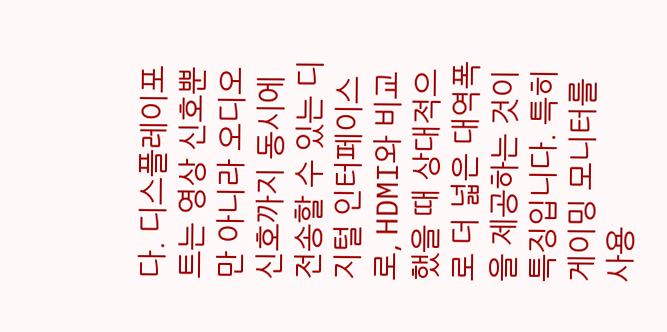다. 디스플레이포트는 영상 신호뿐만 아니라 오디오 신호까지 동시에 전송할 수 있는 디지털 인터페이스로, HDMI와 비교했을 때 상대적으로 더 넓은 대역폭을 제공하는 것이 특징입니다. 특히 게이밍 모니터를 사용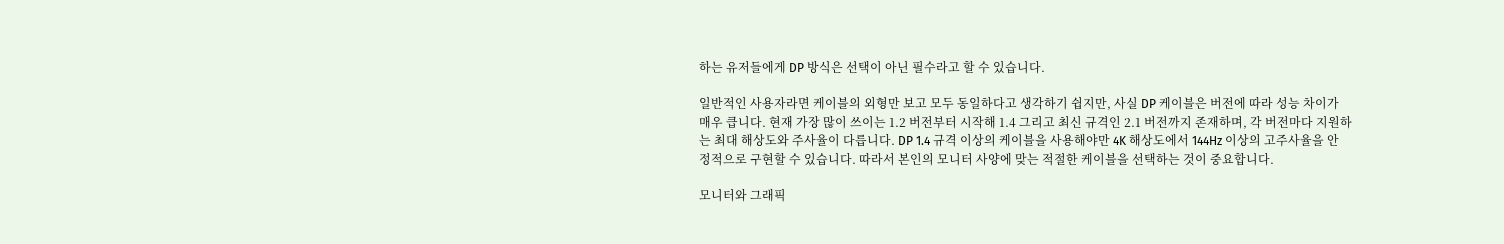하는 유저들에게 DP 방식은 선택이 아닌 필수라고 할 수 있습니다.

일반적인 사용자라면 케이블의 외형만 보고 모두 동일하다고 생각하기 쉽지만, 사실 DP 케이블은 버전에 따라 성능 차이가 매우 큽니다. 현재 가장 많이 쓰이는 1.2 버전부터 시작해 1.4 그리고 최신 규격인 2.1 버전까지 존재하며, 각 버전마다 지원하는 최대 해상도와 주사율이 다릅니다. DP 1.4 규격 이상의 케이블을 사용해야만 4K 해상도에서 144Hz 이상의 고주사율을 안정적으로 구현할 수 있습니다. 따라서 본인의 모니터 사양에 맞는 적절한 케이블을 선택하는 것이 중요합니다.

모니터와 그래픽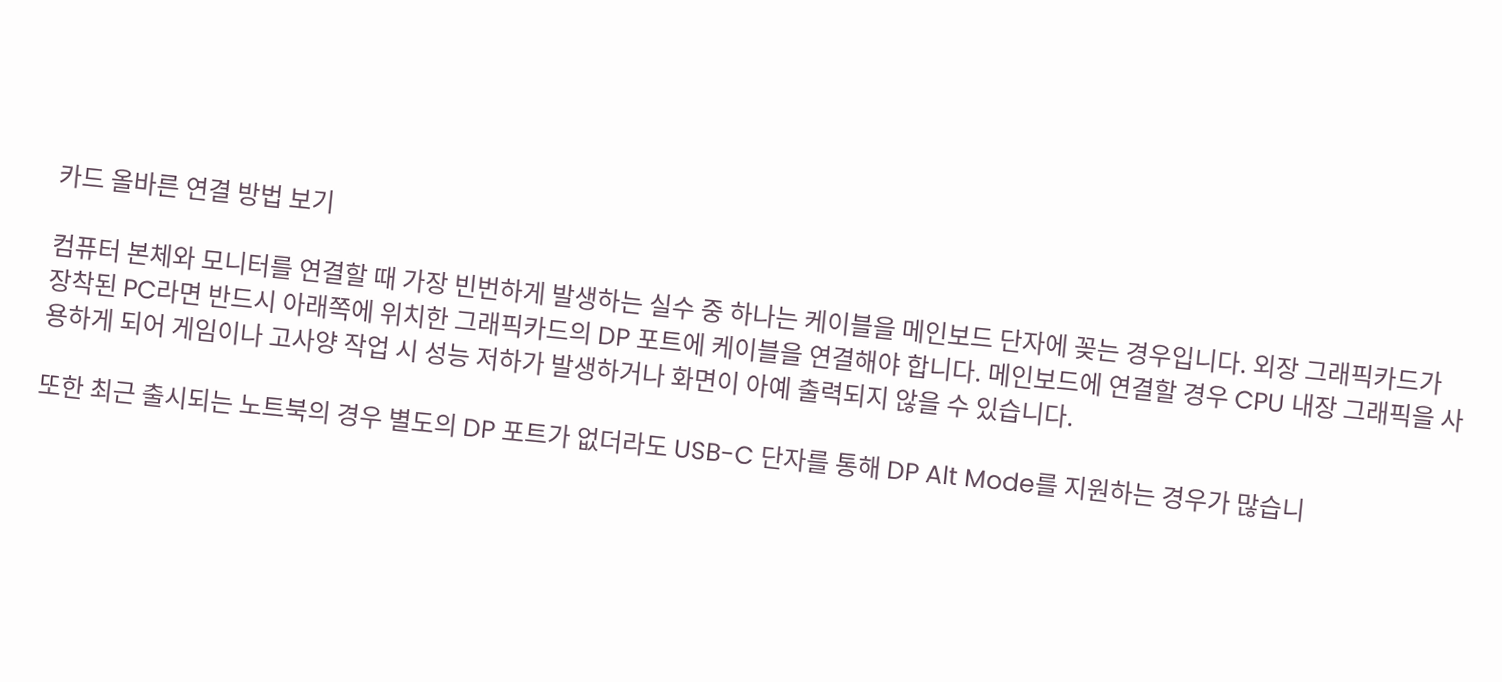카드 올바른 연결 방법 보기

컴퓨터 본체와 모니터를 연결할 때 가장 빈번하게 발생하는 실수 중 하나는 케이블을 메인보드 단자에 꽂는 경우입니다. 외장 그래픽카드가 장착된 PC라면 반드시 아래쪽에 위치한 그래픽카드의 DP 포트에 케이블을 연결해야 합니다. 메인보드에 연결할 경우 CPU 내장 그래픽을 사용하게 되어 게임이나 고사양 작업 시 성능 저하가 발생하거나 화면이 아예 출력되지 않을 수 있습니다.

또한 최근 출시되는 노트북의 경우 별도의 DP 포트가 없더라도 USB-C 단자를 통해 DP Alt Mode를 지원하는 경우가 많습니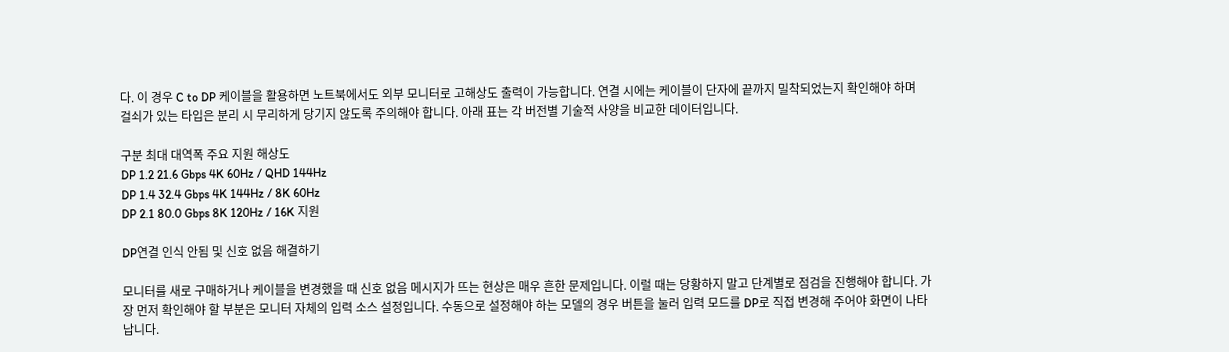다. 이 경우 C to DP 케이블을 활용하면 노트북에서도 외부 모니터로 고해상도 출력이 가능합니다. 연결 시에는 케이블이 단자에 끝까지 밀착되었는지 확인해야 하며 걸쇠가 있는 타입은 분리 시 무리하게 당기지 않도록 주의해야 합니다. 아래 표는 각 버전별 기술적 사양을 비교한 데이터입니다.

구분 최대 대역폭 주요 지원 해상도
DP 1.2 21.6 Gbps 4K 60Hz / QHD 144Hz
DP 1.4 32.4 Gbps 4K 144Hz / 8K 60Hz
DP 2.1 80.0 Gbps 8K 120Hz / 16K 지원

DP연결 인식 안됨 및 신호 없음 해결하기

모니터를 새로 구매하거나 케이블을 변경했을 때 신호 없음 메시지가 뜨는 현상은 매우 흔한 문제입니다. 이럴 때는 당황하지 말고 단계별로 점검을 진행해야 합니다. 가장 먼저 확인해야 할 부분은 모니터 자체의 입력 소스 설정입니다. 수동으로 설정해야 하는 모델의 경우 버튼을 눌러 입력 모드를 DP로 직접 변경해 주어야 화면이 나타납니다.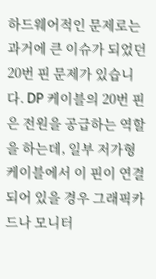하드웨어적인 문제로는 과거에 큰 이슈가 되었던 20번 핀 문제가 있습니다. DP 케이블의 20번 핀은 전원을 공급하는 역할을 하는데, 일부 저가형 케이블에서 이 핀이 연결되어 있을 경우 그래픽카드나 모니터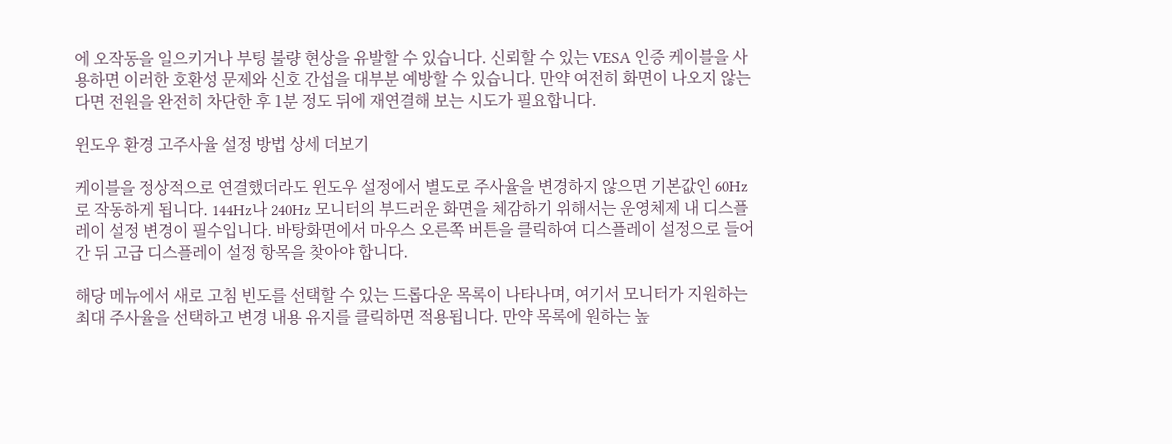에 오작동을 일으키거나 부팅 불량 현상을 유발할 수 있습니다. 신뢰할 수 있는 VESA 인증 케이블을 사용하면 이러한 호환성 문제와 신호 간섭을 대부분 예방할 수 있습니다. 만약 여전히 화면이 나오지 않는다면 전원을 완전히 차단한 후 1분 정도 뒤에 재연결해 보는 시도가 필요합니다.

윈도우 환경 고주사율 설정 방법 상세 더보기

케이블을 정상적으로 연결했더라도 윈도우 설정에서 별도로 주사율을 변경하지 않으면 기본값인 60Hz로 작동하게 됩니다. 144Hz나 240Hz 모니터의 부드러운 화면을 체감하기 위해서는 운영체제 내 디스플레이 설정 변경이 필수입니다. 바탕화면에서 마우스 오른쪽 버튼을 클릭하여 디스플레이 설정으로 들어간 뒤 고급 디스플레이 설정 항목을 찾아야 합니다.

해당 메뉴에서 새로 고침 빈도를 선택할 수 있는 드롭다운 목록이 나타나며, 여기서 모니터가 지원하는 최대 주사율을 선택하고 변경 내용 유지를 클릭하면 적용됩니다. 만약 목록에 원하는 높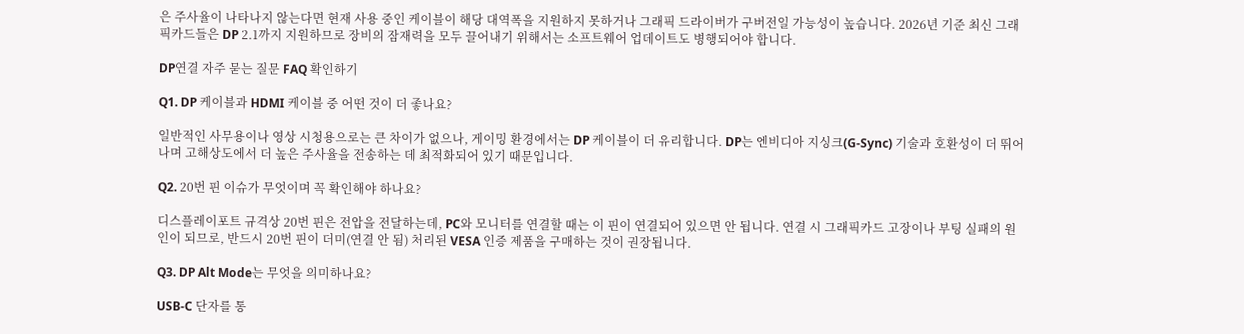은 주사율이 나타나지 않는다면 현재 사용 중인 케이블이 해당 대역폭을 지원하지 못하거나 그래픽 드라이버가 구버전일 가능성이 높습니다. 2026년 기준 최신 그래픽카드들은 DP 2.1까지 지원하므로 장비의 잠재력을 모두 끌어내기 위해서는 소프트웨어 업데이트도 병행되어야 합니다.

DP연결 자주 묻는 질문 FAQ 확인하기

Q1. DP 케이블과 HDMI 케이블 중 어떤 것이 더 좋나요?

일반적인 사무용이나 영상 시청용으로는 큰 차이가 없으나, 게이밍 환경에서는 DP 케이블이 더 유리합니다. DP는 엔비디아 지싱크(G-Sync) 기술과 호환성이 더 뛰어나며 고해상도에서 더 높은 주사율을 전송하는 데 최적화되어 있기 때문입니다.

Q2. 20번 핀 이슈가 무엇이며 꼭 확인해야 하나요?

디스플레이포트 규격상 20번 핀은 전압을 전달하는데, PC와 모니터를 연결할 때는 이 핀이 연결되어 있으면 안 됩니다. 연결 시 그래픽카드 고장이나 부팅 실패의 원인이 되므로, 반드시 20번 핀이 더미(연결 안 됨) 처리된 VESA 인증 제품을 구매하는 것이 권장됩니다.

Q3. DP Alt Mode는 무엇을 의미하나요?

USB-C 단자를 통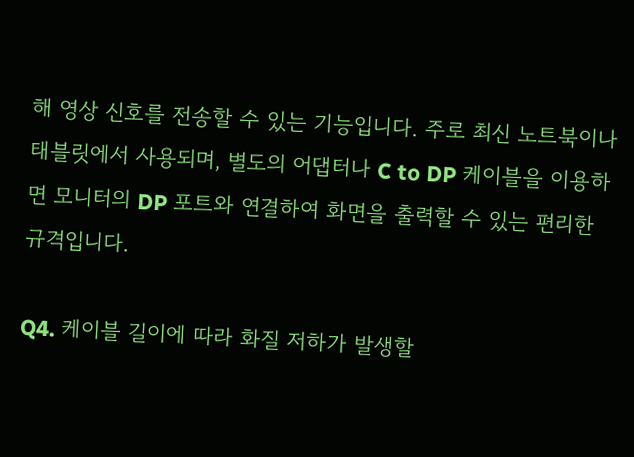해 영상 신호를 전송할 수 있는 기능입니다. 주로 최신 노트북이나 태블릿에서 사용되며, 별도의 어댑터나 C to DP 케이블을 이용하면 모니터의 DP 포트와 연결하여 화면을 출력할 수 있는 편리한 규격입니다.

Q4. 케이블 길이에 따라 화질 저하가 발생할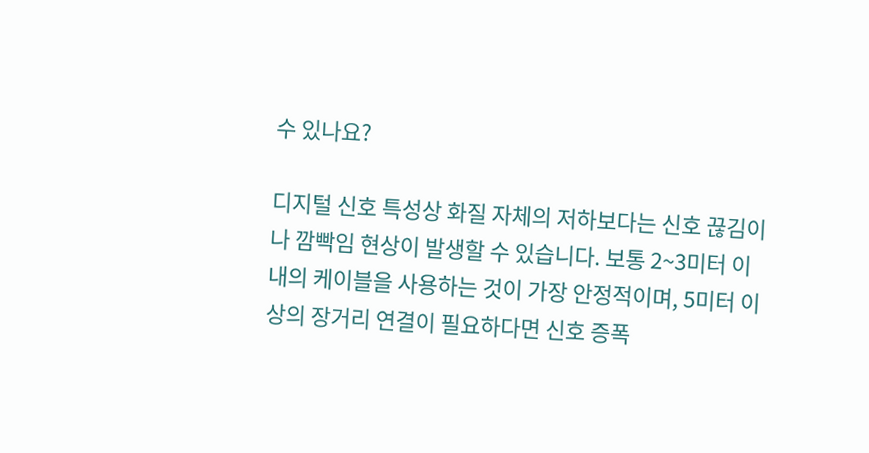수 있나요?

디지털 신호 특성상 화질 자체의 저하보다는 신호 끊김이나 깜빡임 현상이 발생할 수 있습니다. 보통 2~3미터 이내의 케이블을 사용하는 것이 가장 안정적이며, 5미터 이상의 장거리 연결이 필요하다면 신호 증폭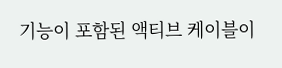기능이 포함된 액티브 케이블이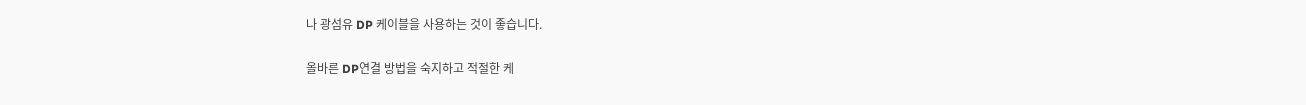나 광섬유 DP 케이블을 사용하는 것이 좋습니다.

올바른 DP연결 방법을 숙지하고 적절한 케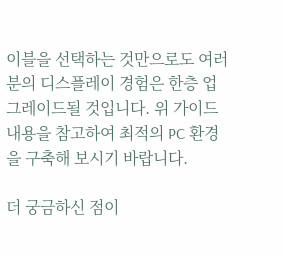이블을 선택하는 것만으로도 여러분의 디스플레이 경험은 한층 업그레이드될 것입니다. 위 가이드 내용을 참고하여 최적의 PC 환경을 구축해 보시기 바랍니다.

더 궁금하신 점이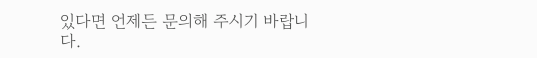있다면 언제든 문의해 주시기 바랍니다.